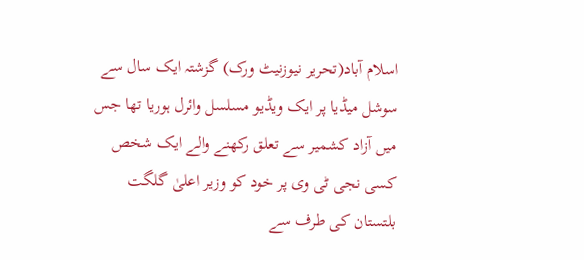اسلام آباد(تحریر نیوزنیٹ ورک) گزشتہ ایک سال سے سوشل میڈیا پر ایک ویڈیو مسلسل وائرل ہوریا تھا جس میں آزاد کشمیر سے تعلق رکھنے والے ایک شخص کسی نجی ٹی وی پر خود کو وزیر اعلیٰ گلگت بلتستان کی طرف سے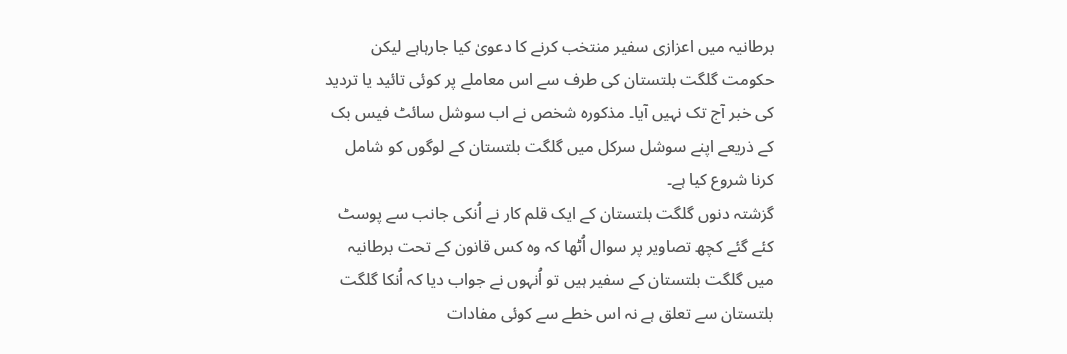برطانیہ میں اعزازی سفیر منتخب کرنے کا دعویٰ کیا جارہاہے لیکن حکومت گلگت بلتستان کی طرف سے اس معاملے پر کوئی تائید یا تردید کی خبر آج تک نہیں آیا۔ مذکورہ شخص نے اب سوشل سائٹ فیس بک کے ذریعے اپنے سوشل سرکل میں گلگت بلتستان کے لوگوں کو شامل کرنا شروع کیا ہے۔
گزشتہ دنوں گلگت بلتستان کے ایک قلم کار نے اُنکی جانب سے پوسٹ کئے گئے کچھ تصاویر پر سوال اُٹھا کہ وہ کس قانون کے تحت برطانیہ میں گلگت بلتستان کے سفیر ہیں تو اُنہوں نے جواب دیا کہ اُنکا گلگت بلتستان سے تعلق ہے نہ اس خطے سے کوئی مفادات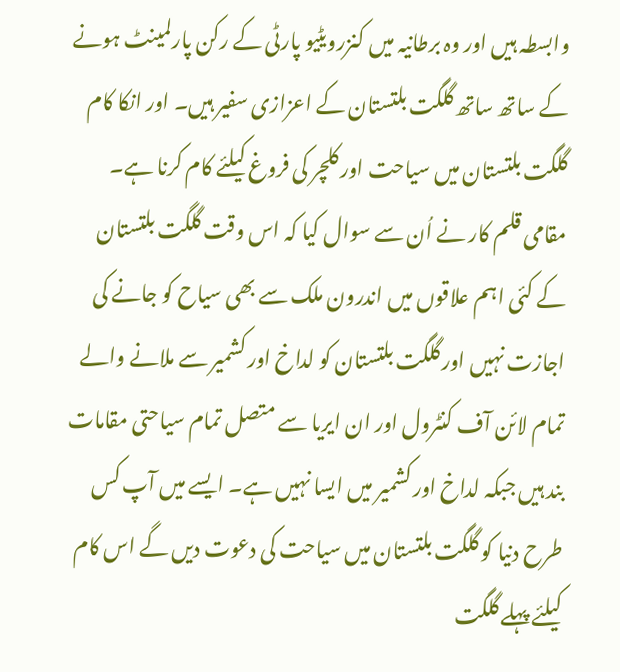وابسطہ ہیں اور وہ برطانیہ میں کنزرویٹیو پارٹی کے رکن پارلمینٹ ہونے کے ساتھ ساتھ گلگت بلتستان کے اعزازی سفیر ہیں۔ اور انکا کام گلگت بلتستان میں سیاحت اور کلچر کی فروغ کیلئے کام کرنا ہے۔
مقامی قلم کار نے اُن سے سوال کیا کہ اس وقت گلگت بلتستان کے کئی اہم علاقوں میں اندرون ملک سے بھی سیاح کو جانے کی اجازت نہیں اور گلگت بلتستان کو لداخ اور کشمیر سے ملانے والے تمام لائن آف کنٹرول اور ان ایریا سے متصل تمام سیاحتی مقامات بند ہیں جبکہ لداخ اور کشمیر میں ایسا نہیں ہے۔ ایسے میں آپ کس طرح دنیا کو گلگت بلتستان میں سیاحت کی دعوت دیں گے اس کام کیلئے پہلے گلگت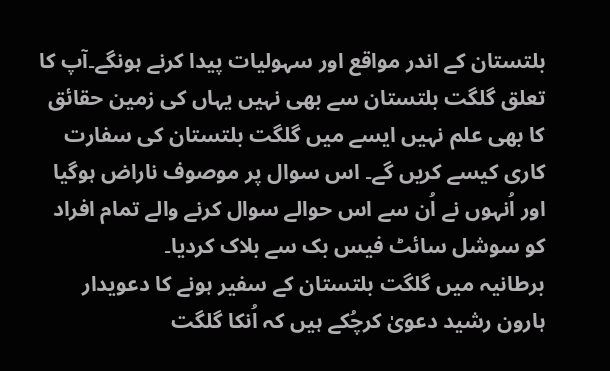بلتستان کے اندر مواقع اور سہولیات پیدا کرنے ہونگے۔آپ کا تعلق گلگت بلتستان سے بھی نہیں یہاں کی زمین حقائق کا بھی علم نہیں ایسے میں گلگت بلتستان کی سفارت کاری کیسے کریں گے۔ اس سوال پر موصوف ناراض ہوگیا اور اُنہوں نے اُن سے اس حوالے سوال کرنے والے تمام افراد کو سوشل سائٹ فیس بک سے بلاک کردیا۔
برطانیہ میں گلگت بلتستان کے سفیر ہونے کا دعویدار ہارون رشید دعویٰ کرچُکے ہیں کہ اُنکا گلگت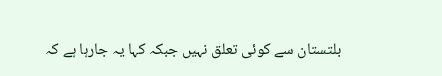بلتستان سے کوئی تعلق نہیں جبکہ کہا یہ جارہا ہے کہ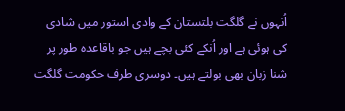اُنہوں نے گلگت بلتستان کے وادی استور میں شادی کی ہوئی ہے اور اُنکے کئی بچے ہیں جو باقاعدہ طور پر شنا زبان بھی بولتے ہیں۔ دوسری طرف حکومت گلگت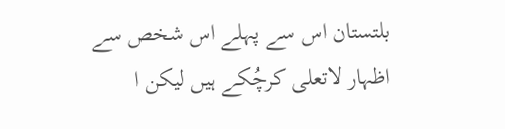بلتستان اس سے پہلے اس شخص سے اظہار لاتعلی کرچُکے ہیں لیکن ا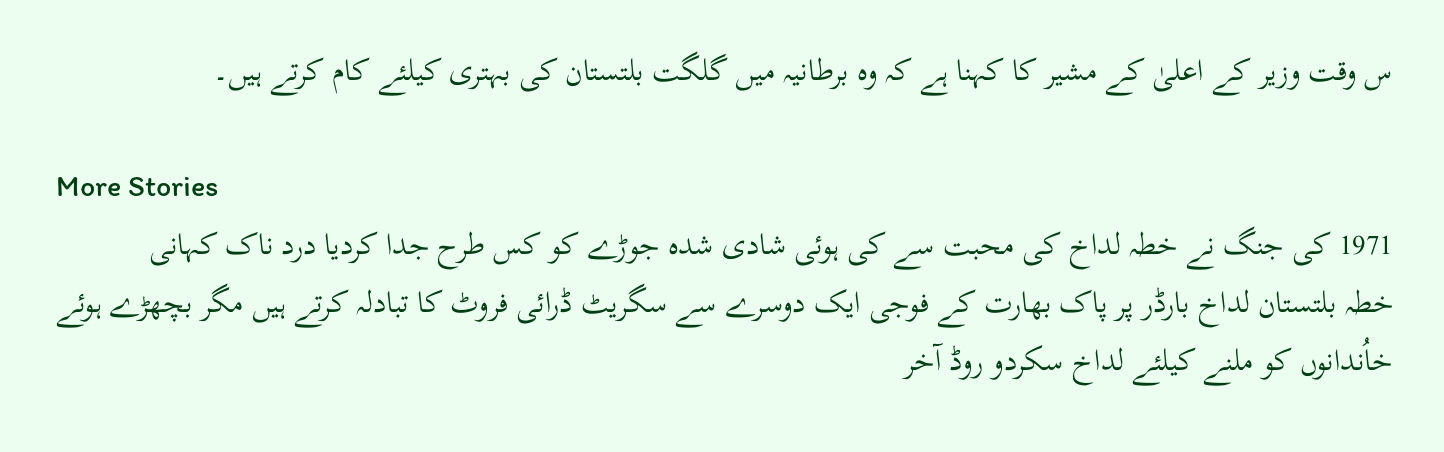س وقت وزیر کے اعلیٰ کے مشیر کا کہنا ہے کہ وہ برطانیہ میں گلگت بلتستان کی بہتری کیلئے کام کرتے ہیں۔

More Stories
1971 کی جنگ نے خطہ لداخ کی محبت سے کی ہوئی شادی شدہ جوڑے کو کس طرح جدا کردیا درد ناک کہانی
خطہ بلتستان لداخ بارڈر پر پاک بھارت کے فوجی ایک دوسرے سے سگریٹ ڈرائی فروٹ کا تبادلہ کرتے ہیں مگر بچھڑے ہوئے خاُندانوں کو ملنے کیلئے لداخ سکردو روڈ آخر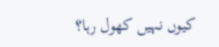کیوں نہیں کھول رہا؟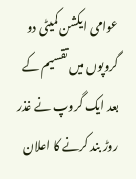عوامی ایکشن کمیٹی دو گروپوں میں تقسیم کے بعد ایک گروپ نے غذر روڑ بند کرنے کا اعلان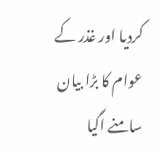کردیا اور غذر کے عوام کا بڑا بیان سامنے اگیا